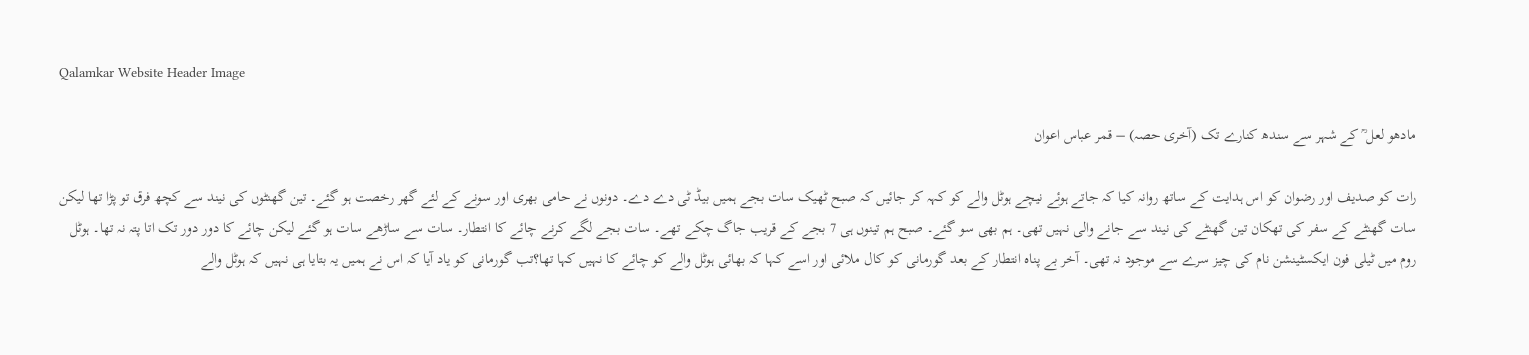Qalamkar Website Header Image

مادھو لعل ؒ کے شہر سے سندھ کنارے تک (آخری حصہ) – قمر عباس اعوان

رات کو صدیف اور رضوان کو اس ہدایت کے ساتھ روانہ کیا کہ جاتے ہوئے نیچے ہوٹل والے کو کہہ کر جائیں کہ صبح ٹھیک سات بجے ہمیں بیڈ ٹی دے دے۔ دونوں نے حامی بھری اور سونے کے لئے گھر رخصت ہو گئے۔ تین گھنٹوں کی نیند سے کچھ فرق تو پڑا تھا لیکن سات گھنٹے کے سفر کی تھکان تین گھنٹے کی نیند سے جانے والی نہیں تھی۔ ہم بھی سو گئے۔ صبح ہم تینوں ہی 7 بجے کے قریب جاگ چکے تھے۔ سات بجے لگے کرنے چائے کا انتطار۔ سات سے ساڑھے سات ہو گئے لیکن چائے کا دور دور تک اتا پتہ نہ تھا۔ ہوٹل روم میں ٹیلی فون ایکسٹینشن نام کی چیز سرے سے موجود نہ تھی۔ آخر بے پناہ انتطار کے بعد گورمانی کو کال ملائی اور اسے کہا کہ بھائی ہوٹل والے کو چائے کا نہیں کہا تھا؟تب گورمانی کو یاد آیا کہ اس نے ہمیں یہ بتایا ہی نہیں کہ ہوٹل والے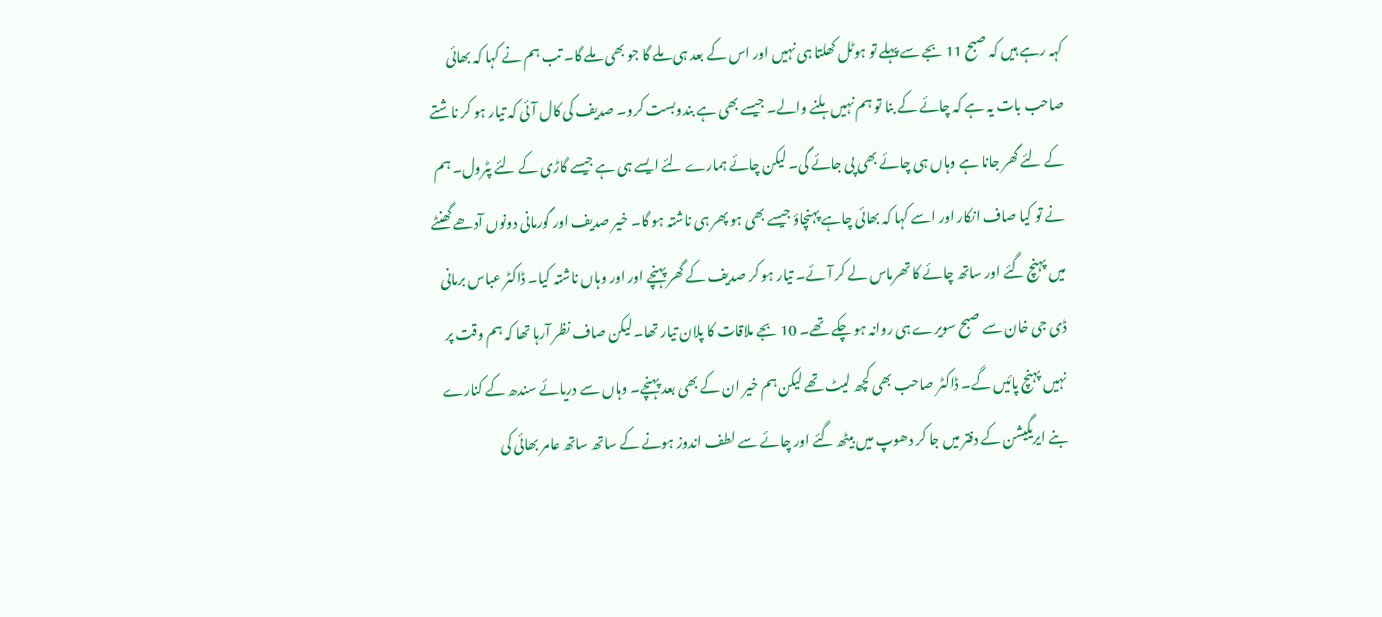کہہ رہے ہیں کہ صبح 11 بجے سے پہلے تو ہوٹل کھلتا ہی نہیں اور اس کے بعد ہی ملے گا جو بھی ملے گا۔ تب ہم نے کہا کہ بھائی صاحب بات یہ ہے کہ چائے کے بنا تو ہم نہیں ہلنے والے۔ جیسے بھی ہے بندوبست کرو۔ صدیف کی کال آئی کہ تیار ہو کر ناشتے کے لئے گھر جانا ہے وہاں ہی چائے بھی پی جائے گی۔ لیکن چائے ہمارے لئے ایسے ہی ہے جیسے گاڑی کے لئے پٹرول۔ ہم نے تو کیا صاف انکار اور اسے کہا کہ بھائی چاہے پہنچاؤ جیسے بھی ہو پھر ہی ناشتہ ہو گا۔ خیر صدیف اور گورمانی دونوں آدھے گھنٹے میں پہنچ گئے اور ساتھ چائے کا تھرماس لے کر آئے۔ تیار ہو کر صدیف کے گھر پہنچے اور اور وہاں ناشتہ کیا۔ ڈاکٹر عباس برمانی ڈی جی خان سے صبح سویرے ہی روانہ ہو چکے تھے۔ 10 بجے ملاقات کا پلان تیار تھا۔ لیکن صاف نظر آرہا تھا کہ ہم وقت پر نہیں پہنچ پائیں گے۔ ڈاکٹر صاحب بھی کچھ لیٹ تھے لیکن ہم خیر ان کے بھی بعد پہنچے۔ وہاں سے دریائے سندھ کے کنارے بنے ایریگیشن کے دفتر میں جا کر دھوپ میں بیٹھ گئے اور چائے سے لطف اندوز ہونے کے ساتھ ساتھ عامر بھائی کی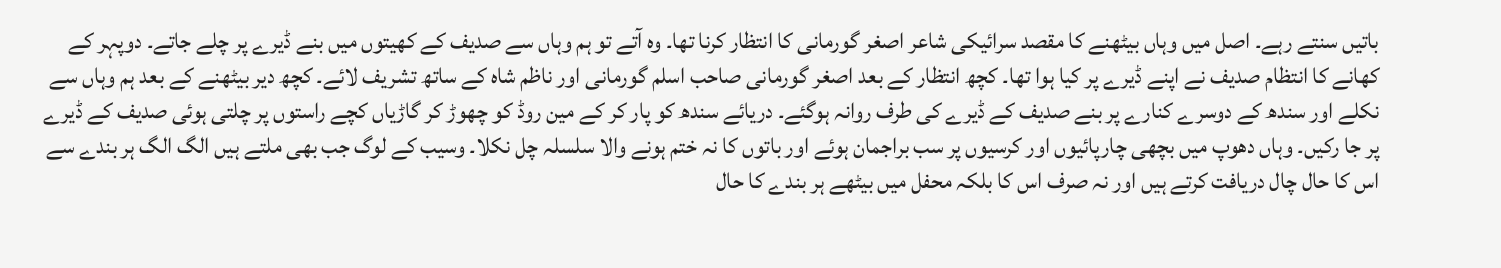باتیں سنتے رہے۔ اصل میں وہاں بیٹھنے کا مقصد سرائیکی شاعر اصغر گورمانی کا انتظار کرنا تھا۔ وہ آتے تو ہم وہاں سے صدیف کے کھیتوں میں بنے ڈیرے پر چلے جاتے۔ دوپہر کے کھانے کا انتظام صدیف نے اپنے ڈیرے پر کیا ہوا تھا۔ کچھ انتظار کے بعد اصغر گورمانی صاحب اسلم گورمانی اور ناظم شاہ کے ساتھ تشریف لائے۔ کچھ دیر بیٹھنے کے بعد ہم وہاں سے نکلے اور سندھ کے دوسرے کنارے پر بنے صدیف کے ڈیرے کی طرف روانہ ہوگئے۔ دریائے سندھ کو پار کر کے مین روڈ کو چھوڑ کر گاڑیاں کچے راستوں پر چلتی ہوئی صدیف کے ڈیرے پر جا رکیں۔ وہاں دھوپ میں بچھی چارپائیوں اور کرسیوں پر سب براجمان ہوئے اور باتوں کا نہ ختم ہونے والا سلسلہ چل نکلا۔ وسیب کے لوگ جب بھی ملتے ہیں الگ الگ ہر بندے سے اس کا حال چال دریافت کرتے ہیں اور نہ صرف اس کا بلکہ محفل میں بیٹھے ہر بندے کا حال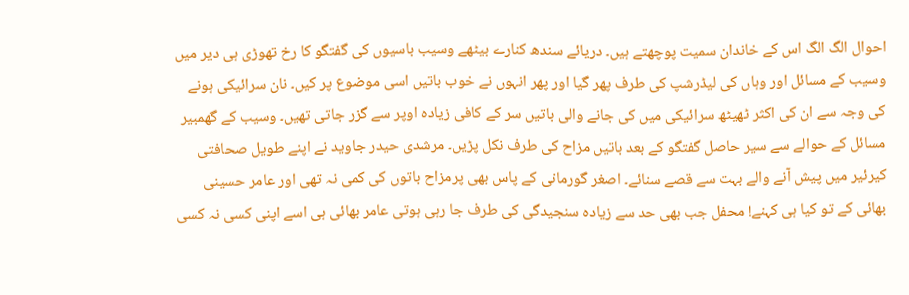احوال الگ الگ اس کے خاندان سمیت پوچھتے ہیں۔ دریائے سندھ کنارے بیٹھے وسیب باسیوں کی گفتگو کا رخ تھوڑی ہی دیر میں وسیب کے مسائل اور وہاں کی لیڈرشپ کی طرف پھر گیا اور پھر انہوں نے خوب باتیں اسی موضوع پر کیں۔ نان سرائیکی ہونے کی وجہ سے ان کی اکثر ٹھیٹھ سرائیکی میں کی جانے والی باتیں سر کے کافی زیادہ اوپر سے گزر جاتی تھیں۔ وسیب کے گھمبیر مسائل کے حوالے سے سیر حاصل گفتگو کے بعد باتیں مزاح کی طرف نکل پڑیں۔ مرشدی حیدر جاوید نے اپنے طویل صحافتی کیرئیر میں پیش آنے والے بہت سے قصے سنائے۔ اصغر گورمانی کے پاس بھی پرمزاح باتوں کی کمی نہ تھی اور عامر حسینی بھائی کے تو کیا ہی کہنے! محفل جب بھی حد سے زیادہ سنجیدگی کی طرف جا رہی ہوتی عامر بھائی ہی اسے اپنی کسی نہ کسی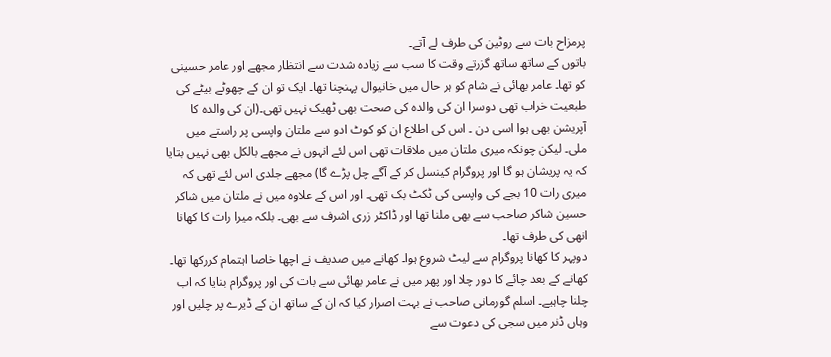پرمزاح بات سے روٹین کی طرف لے آتے۔
باتوں کے ساتھ ساتھ گزرتے وقت کا سب سے زیادہ شدت سے انتظار مجھے اور عامر حسینی کو تھا۔ عامر بھائی نے شام کو ہر حال میں خانیوال پہنچنا تھا۔ ایک تو ان کے چھوٹے بیٹے کی طبعیت خراب تھی دوسرا ان کی والدہ کی صحت بھی ٹھیک نہیں تھی۔(ان کی والدہ کا آپریشن بھی ہوا اسی دن ۔ اس کی اطلاع ان کو کوٹ ادو سے ملتان واپسی پر راستے میں ملی۔ لیکن چونکہ میری ملتان میں ملاقات تھی اس لئے انہوں نے مجھے بالکل بھی نہیں بتایا کہ یہ پریشان ہو گا اور پروگرام کینسل کر کے آگے چل پڑے گا) مجھے جلدی اس لئے تھی کہ میری رات 10 بجے کی واپسی کی ٹکٹ بک تھی۔ اور اس کے علاوہ میں نے ملتان میں شاکر حسین شاکر صاحب سے بھی ملنا تھا اور ڈاکٹر زری اشرف سے بھی۔ بلکہ میرا رات کا کھانا انھی کی طرف تھا۔
دوپہر کا کھانا پروگرام سے لیٹ شروع ہوا۔ کھانے میں صدیف نے اچھا خاصا اہتمام کررکھا تھا۔ کھانے کے بعد چائے کا دور چلا اور پھر میں نے عامر بھائی سے بات کی اور پروگرام بنایا کہ اب چلنا چاہیے۔ اسلم گورمانی صاحب نے بہت اصرار کیا کہ ان کے ساتھ ان کے ڈیرے پر چلیں اور وہاں ڈنر میں سجی کی دعوت سے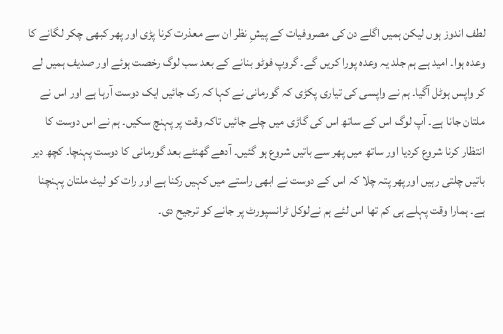لطف اندوز ہوں لیکن ہمیں اگلے دن کی مصروفیات کے پیشِ نظر ان سے معذرت کرنا پڑی اور پھر کبھی چکر لگانے کا وعدہ ہوا۔ امید ہے ہم جلد یہ وعدہ پورا کریں گے۔ گروپ فوٹو بنانے کے بعد سب لوگ رخصت ہوئے اور صدیف ہمیں لے کر واپس ہوٹل آگیا۔ ہم نے واپسی کی تیاری پکڑی کہ گورمانی نے کہا کہ رک جائیں ایک دوست آرہا ہے اور اس نے ملتان جانا ہے۔ آپ لوگ اس کے ساتھ اس کی گاڑی میں چلے جائیں تاکہ وقت پر پہنچ سکیں۔ ہم نے اس دوست کا انتظار کرنا شروع کردیا اور ساتھ میں پھر سے باتیں شروع ہو گئیں۔ آدھے گھنٹے بعد گورمانی کا دوست پہنچا۔ کچھ دیر باتیں چلتی رہیں اورپھر پتہ چلا کہ اس کے دوست نے ابھی راستے میں کہیں رکنا ہے اور رات کو لیٹ ملتان پہنچنا ہے۔ ہمارا وقت پہلے ہی کم تھا اس لئے ہم نےلوکل ٹرانسپورٹ پر جانے کو ترجیح دی۔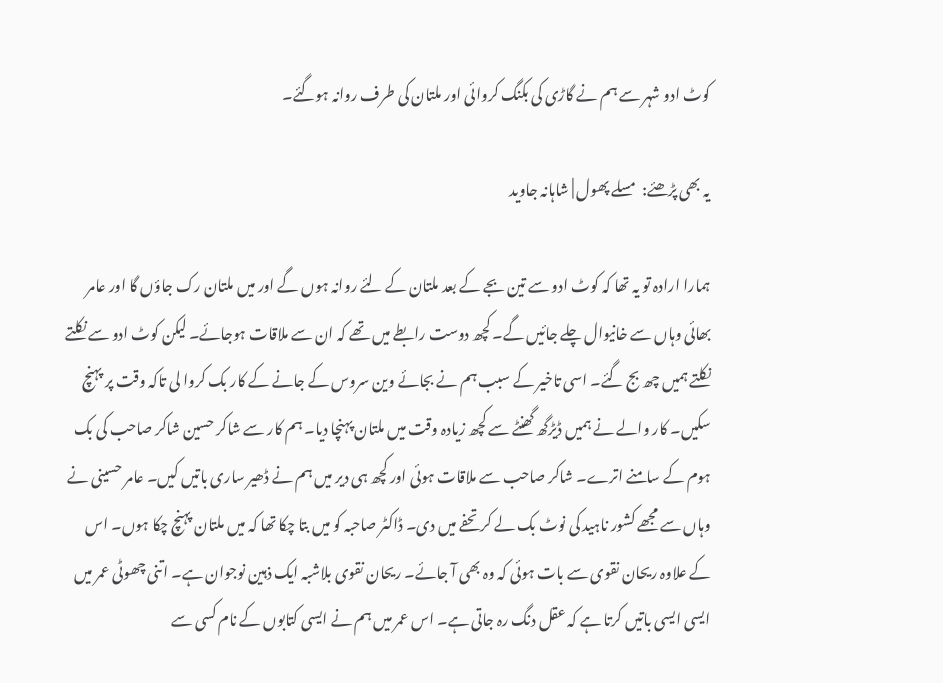کوٹ ادو شہر سے ہم نے گاڑی کی بکنگ کروائی اور ملتان کی طرف روانہ ہوگئے۔

یہ بھی پڑھئے:  مسلے پھول | شاہانہ جاوید

ہمارا ارادہ تو یہ تھا کہ کوٹ ادو سے تین بجے کے بعد ملتان کے لئے روانہ ہوں گے اور میں ملتان رک جاؤں گا اور عامر بھائی وہاں سے خانیوال چلے جائیں گے۔ کچھ دوست رابطے میں تھے کہ ان سے ملاقات ہوجائے۔ لیکن کوٹ ادو سے نکلتے نکلتے ہمیں چھ بج گئے۔ اسی تاخیر کے سبب ہم نے بجائے وین سروس کے جانے کے کار بک کروا لی تاکہ وقت پر پہنچ سکیں۔ کار والے نے ہمیں ڈیڑگھ گھنٹے سے کچھ زیادہ وقت میں ملتان پہنچا دیا۔ ہم کار سے شاکر حسین شاکر صاحب کی بک ہوم کے سامنے اترے۔ شاکر صاحب سے ملاقات ہوئی اور کچھ ہی دیر میں ہم نے ڈھیر ساری باتیں کیں۔ عامر حسینی نے وہاں سے مجھے کشور ناہید کی نوٹ بک لے کر تحفے میں دی۔ ڈاکٹر صاحبہ کو میں بتا چکا تھا کہ میں ملتان پہنچ چکا ہوں۔ اس کے علاوہ ریحان نقوی سے بات ہوئی کہ وہ بھی آ جائے۔ ریحان نقوی بلاشبہ ایک ذہین نوجوان ہے۔ اتنی چھوٹی عمر میں ایسی ایسی باتیں کرتا ہے کہ عقل دنگ رہ جاتی ہے۔ اس عمر میں ہم نے ایسی کتابوں کے نام کسی سے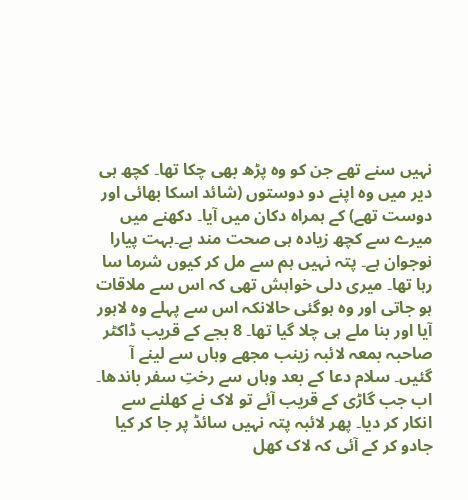نہیں سنے تھے جن کو وہ پڑھ بھی چکا تھا۔ کچھ ہی دیر میں وہ اپنے دو دوستوں (شائد اسکا بھائی اور دوست تھے) کے ہمراہ دکان میں آیا۔ دکھنے میں میرے سے کچھ زیادہ ہی صحت مند ہے۔بہت پیارا نوجوان ہے۔ پتہ نہیں ہم سے مل کر کیوں شرما سا رہا تھا۔ میری دلی خواہش تھی کہ اس سے ملاقات ہو جاتی اور وہ ہوگئی حالانکہ اس سے پہلے وہ لاہور آیا اور بنا ملے ہی چلا گیا تھا۔ 8 بجے کے قریب ڈاکٹر صاحبہ بمعہ لائبہ زینب مجھے وہاں سے لینے آ گئیں۔ سلام دعا کے بعد وہاں سے رختِ سفر باندھا۔ اب جب گاڑی کے قریب آئے تو لاک نے کھلنے سے انکار کر دیا۔ پھر لائبہ پتہ نہیں سائڈ پر جا کر کیا جادو کر کے آئی کہ لاک کھل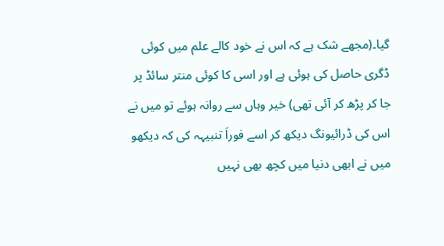گیا۔(مجھے شک ہے کہ اس نے خود کالے علم میں کوئی ڈگری حاصل کی ہوئی ہے اور اسی کا کوئی منتر سائڈ پر جا کر پڑھ کر آئی تھی) خیر وہاں سے روانہ ہوئے تو میں نے اس کی ڈرائیونگ دیکھ کر اسے فوراَ تنبیہہ کی کہ دیکھو میں نے ابھی دنیا میں کچھ بھی نہیں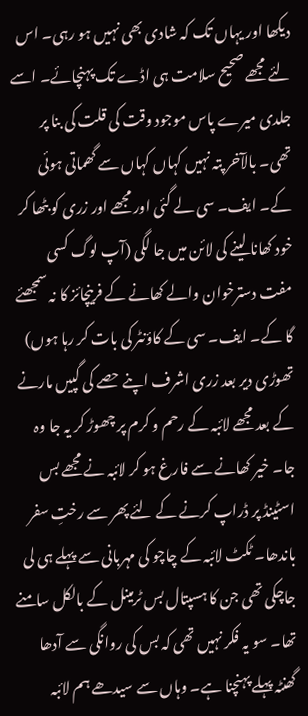دیکھا اور یہاں تک کہ شادی بھی نہیں ہو رہی۔ اس لئے مجھے صحیح سلامت ہی اڈے تک پہنچائے۔ اسے جلدی میرے پاس موجود وقت کی قلت کی بنا پر تھی۔ بالآخر پتہ نہیں کہاں کہاں سے گھماتی ہوئی کے۔ ایف۔ سی لے گئی اور مجھے اور زری کو بٹھا کر خود کھانا لینے کی لائن میں جا لگی (آپ لوگ کسی مفت دسترخوان والے کھانے کے فرینچائز کا نہ سمجھئے گا کے۔ ایف۔ سی کے کاؤنٹر کی بات کر رہا ہوں) تھوڑی دیر بعد زری اشرف اپنے حصے کی گپیں مارنے کے بعد مجھے لائبہ کے رحم و کرم پر چھوڑ کر یہ جا وہ جا۔ خیر کھانے سے فارغ ہو کر لائبہ نے مجھے بس اسٹینڈ پر ڈراپ کرنے کے لئے پھر سے رختِ سفر باندھا۔ ٹکٹ لائبہ کے چاچو کی مہربانی سے پہلے ہی لی جاچکی تھی جن کا ہسپتال بس ٹرمینل کے بالکل سامنے تھا۔ سو یہ فکر نہیں تھی کہ بس کی روانگی سے آدھا گھنٹہ پہلے پہنچنا ہے۔ وہاں سے سیدھے ہم لائبہ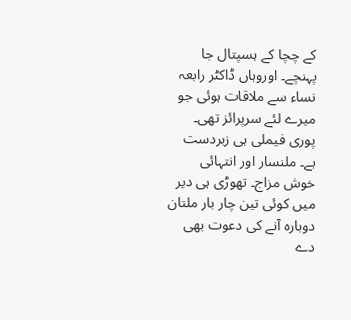کے چچا کے ہسپتال جا پہنچے۔ اوروہاں ڈاکٹر رابعہ نساء سے ملاقات ہوئی جو میرے لئے سرپرائز تھی۔ پوری فیملی ہی زبردست ہے۔ ملنسار اور انتہائی خوش مزاج۔ تھوڑی ہی دیر میں کوئی تین چار بار ملتان دوبارہ آنے کی دعوت بھی دے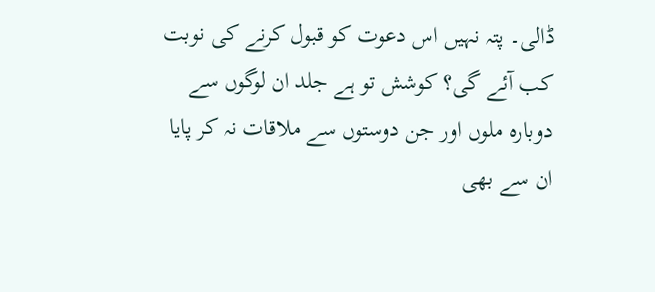ڈالی۔ پتہ نہیں اس دعوت کو قبول کرنے کی نوبت کب آئے گی؟ کوشش تو ہے جلد ان لوگوں سے دوبارہ ملوں اور جن دوستوں سے ملاقات نہ کر پایا ان سے بھی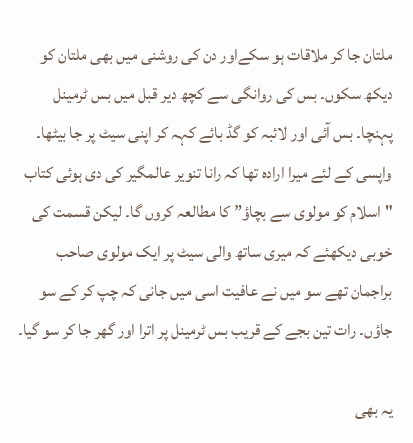ملتان جا کر ملاقات ہو سکےاور دن کی روشنی میں بھی ملتان کو دیکھ سکوں۔ بس کی روانگی سے کچھ دیر قبل میں بس ٹرمینل پہنچا۔ بس آئی اور لائبہ کو گڈ بائے کہہ کر اپنی سیٹ پر جا بیٹھا۔ واپسی کے لئے میرا ارادہ تھا کہ رانا تنویر عالمگیر کی دی ہوئی کتاب "اسلام کو مولوی سے بچاؤ” کا مطالعہ کروں گا۔ لیکن قسمت کی خوبی دیکھئے کہ میری ساتھ والی سیٹ پر ایک مولوی صاحب براجمان تھے سو میں نے عافیت اسی میں جانی کہ چپ کر کے سو جاؤں۔ رات تین بجے کے قریب بس ٹرمینل پر اترا اور گھر جا کر سو گیا۔

یہ بھی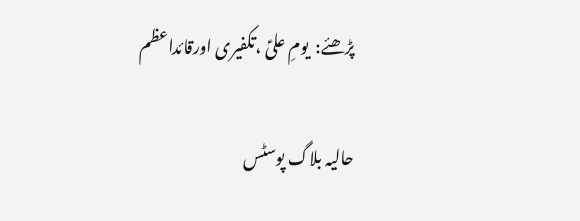پڑھئے:  یومِ علیؑ ،تکفیری اورقائداعظم

حالیہ بلاگ پوسٹس